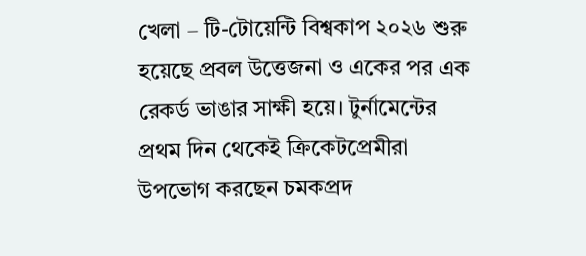খেলা – টি-টোয়েন্টি বিশ্বকাপ ২০২৬ শুরু হয়েছে প্রবল উত্তেজনা ও একের পর এক রেকর্ড ভাঙার সাক্ষী হয়ে। টুর্নামেন্টের প্রথম দিন থেকেই ক্রিকেটপ্রেমীরা উপভোগ করছেন চমকপ্রদ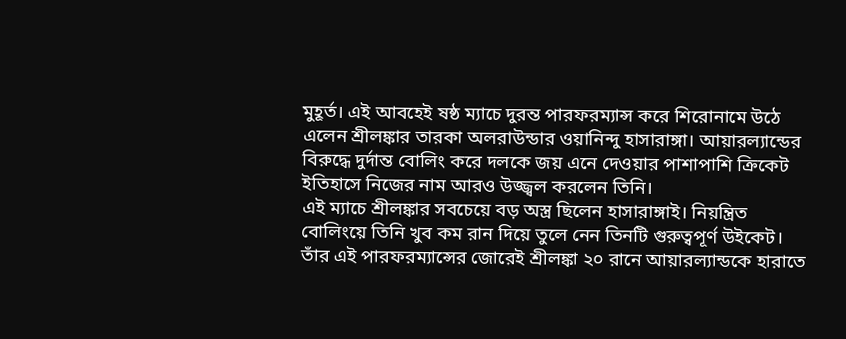মুহূর্ত। এই আবহেই ষষ্ঠ ম্যাচে দুরন্ত পারফরম্যান্স করে শিরোনামে উঠে এলেন শ্রীলঙ্কার তারকা অলরাউন্ডার ওয়ানিন্দু হাসারাঙ্গা। আয়ারল্যান্ডের বিরুদ্ধে দুর্দান্ত বোলিং করে দলকে জয় এনে দেওয়ার পাশাপাশি ক্রিকেট ইতিহাসে নিজের নাম আরও উজ্জ্বল করলেন তিনি।
এই ম্যাচে শ্রীলঙ্কার সবচেয়ে বড় অস্ত্র ছিলেন হাসারাঙ্গাই। নিয়ন্ত্রিত বোলিংয়ে তিনি খুব কম রান দিয়ে তুলে নেন তিনটি গুরুত্বপূর্ণ উইকেট। তাঁর এই পারফরম্যান্সের জোরেই শ্রীলঙ্কা ২০ রানে আয়ারল্যান্ডকে হারাতে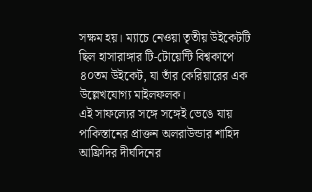সক্ষম হয়। ম্যাচে নেওয়া তৃতীয় উইকেটটি ছিল হাসারাঙ্গার টি-টোয়েন্টি বিশ্বকাপে ৪০তম উইকেট, যা তাঁর কেরিয়ারের এক উল্লেখযোগ্য মাইলফলক।
এই সাফল্যের সঙ্গে সঙ্গেই ভেঙে যায় পাকিস্তানের প্রাক্তন অলরাউন্ডার শাহিদ আফ্রিদির দীর্ঘদিনের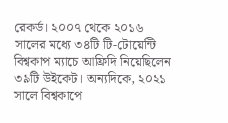রেকর্ড। ২০০৭ থেকে ২০১৬ সালের মধ্যে ৩৪টি টি-টোয়েন্টি বিশ্বকাপ ম্যাচে আফ্রিদি নিয়েছিলেন ৩৯টি উইকেট। অন্যদিকে, ২০২১ সালে বিশ্বকাপে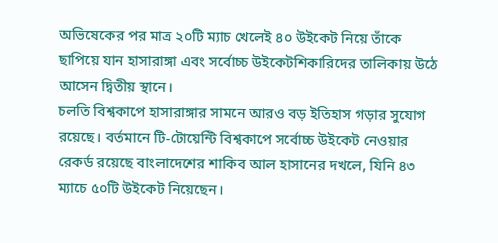অভিষেকের পর মাত্র ২০টি ম্যাচ খেলেই ৪০ উইকেট নিয়ে তাঁকে ছাপিয়ে যান হাসারাঙ্গা এবং সর্বোচ্চ উইকেটশিকারিদের তালিকায় উঠে আসেন দ্বিতীয় স্থানে।
চলতি বিশ্বকাপে হাসারাঙ্গার সামনে আরও বড় ইতিহাস গড়ার সুযোগ রয়েছে। বর্তমানে টি-টোয়েন্টি বিশ্বকাপে সর্বোচ্চ উইকেট নেওয়ার রেকর্ড রয়েছে বাংলাদেশের শাকিব আল হাসানের দখলে, যিনি ৪৩ ম্যাচে ৫০টি উইকেট নিয়েছেন।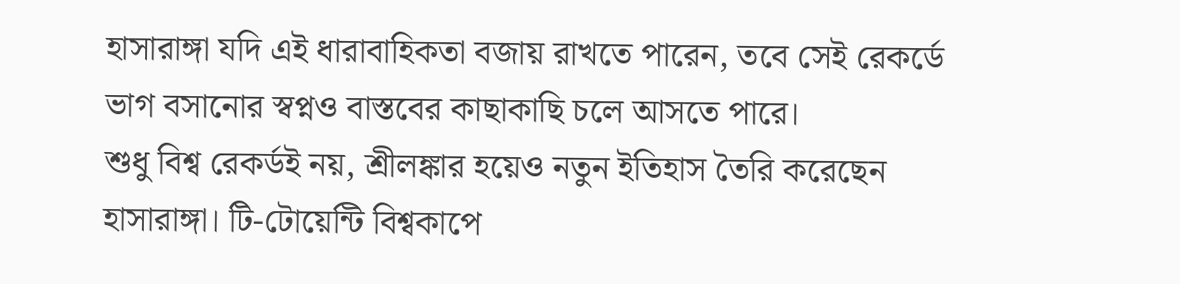হাসারাঙ্গা যদি এই ধারাবাহিকতা বজায় রাখতে পারেন, তবে সেই রেকর্ডে ভাগ বসানোর স্বপ্নও বাস্তবের কাছাকাছি চলে আসতে পারে।
শুধু বিশ্ব রেকর্ডই নয়, শ্রীলঙ্কার হয়েও নতুন ইতিহাস তৈরি করেছেন হাসারাঙ্গা। টি-টোয়েন্টি বিশ্বকাপে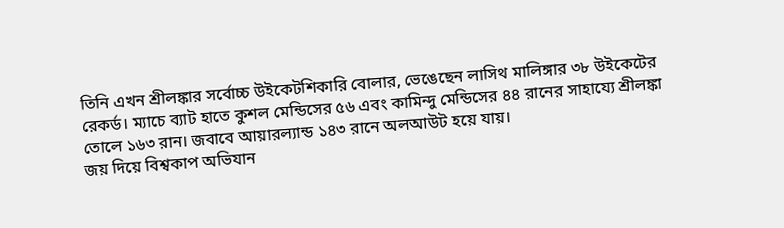তিনি এখন শ্রীলঙ্কার সর্বোচ্চ উইকেটশিকারি বোলার, ভেঙেছেন লাসিথ মালিঙ্গার ৩৮ উইকেটের রেকর্ড। ম্যাচে ব্যাট হাতে কুশল মেন্ডিসের ৫৬ এবং কামিন্দু মেন্ডিসের ৪৪ রানের সাহায্যে শ্রীলঙ্কা তোলে ১৬৩ রান। জবাবে আয়ারল্যান্ড ১৪৩ রানে অলআউট হয়ে যায়।
জয় দিয়ে বিশ্বকাপ অভিযান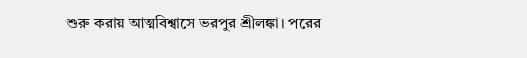শুরু করায় আত্মবিশ্বাসে ভরপুর শ্রীলঙ্কা। পরের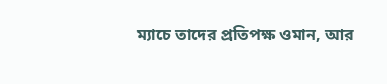ম্যাচে তাদের প্রতিপক্ষ ওমান, আর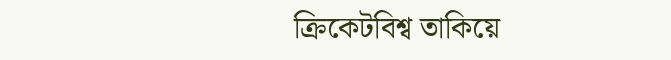ক্রিকেটবিশ্ব তাকিয়ে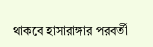থাকবে হাসারাঙ্গার পরবর্তী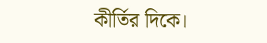কীর্তির দিকে।